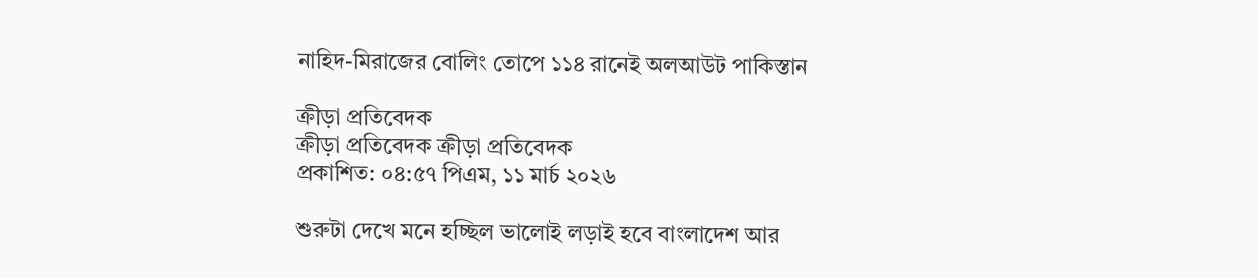নাহিদ-মিরাজের বোলিং তোপে ১১৪ রানেই অলআউট পাকিস্তান

ক্রীড়া প্রতিবেদক
ক্রীড়া প্রতিবেদক ক্রীড়া প্রতিবেদক
প্রকাশিত: ০৪:৫৭ পিএম, ১১ মার্চ ২০২৬

শুরুটা দেখে মনে হচ্ছিল ভালোই লড়াই হবে বাংলাদেশ আর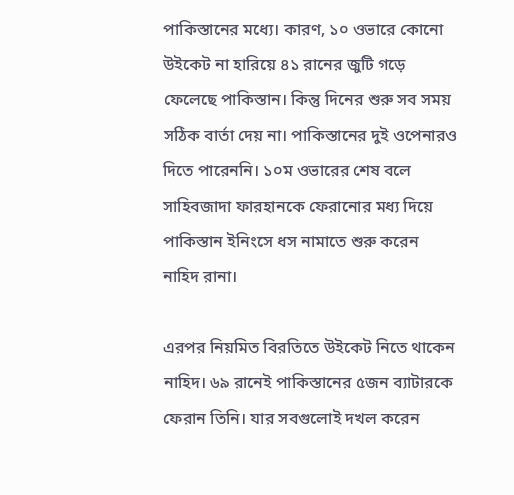পাকিস্তানের মধ্যে। কারণ, ১০ ওভারে কোনো উইকেট না হারিয়ে ৪১ রানের জুটি গড়ে ফেলেছে পাকিস্তান। কিন্তু দিনের শুরু সব সময় সঠিক বার্তা দেয় না। পাকিস্তানের দুই ওপেনারও দিতে পারেননি। ১০ম ওভারের শেষ বলে সাহিবজাদা ফারহানকে ফেরানোর মধ্য দিয়ে পাকিস্তান ইনিংসে ধস নামাতে শুরু করেন নাহিদ রানা।

এরপর নিয়মিত বিরতিতে উইকেট নিতে থাকেন নাহিদ। ৬৯ রানেই পাকিস্তানের ৫জন ব্যাটারকে ফেরান তিনি। যার সবগুলোই দখল করেন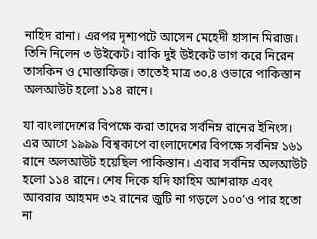নাহিদ রানা। এরপর দৃশ্যপটে আসেন মেহেদী হাসান মিরাজ। তিনি নিলেন ৩ উইকেট। বাকি দুই উইকেট ভাগ করে নিরেন তাসকিন ও মোস্তাফিজ। তাতেই মাত্র ৩০.৪ ওভারে পাকিস্তান অলআউট হলো ১১৪ রানে।

যা বাংলাদেশের বিপক্ষে করা তাদের সর্বনিম্ন রানের ইনিংস। এর আগে ১৯৯৯ বিশ্বকাপে বাংলাদেশের বিপক্ষে সর্বনিম্ন ১৬১ রানে অলআউট হয়েছিল পাকিস্তান। এবার সর্বনিম্ন অলআউট হলো ১১৪ রানে। শেষ দিকে যদি ফাহিম আশরাফ এবং আবরার আহমদ ৩২ রানের জুটি না গড়লে ১০০’ও পার হতো না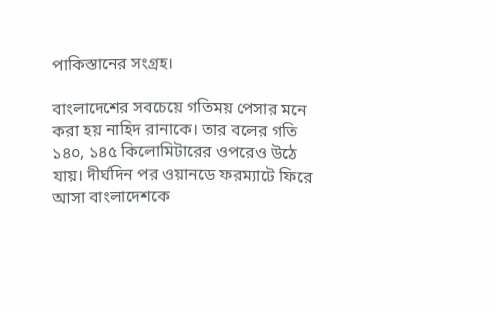পাকিস্তানের সংগ্রহ।

বাংলাদেশের সবচেয়ে গতিময় পেসার মনে করা হয় নাহিদ রানাকে। তার বলের গতি ১৪০, ১৪৫ কিলোমিটারের ওপরেও উঠে যায়। দীর্ঘদিন পর ওয়ানডে ফরম্যাটে ফিরে আসা বাংলাদেশকে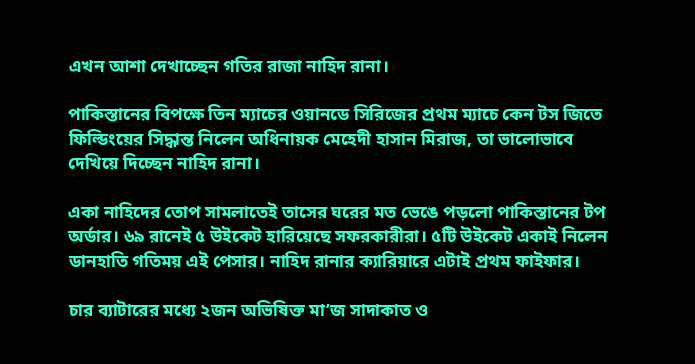এখন আশা দেখাচ্ছেন গতির রাজা নাহিদ রানা।

পাকিস্তানের বিপক্ষে তিন ম্যাচের ওয়ানডে সিরিজের প্রথম ম্যাচে কেন টস জিতে ফিল্ডিংয়ের সিদ্ধান্ত নিলেন অধিনায়ক মেহেদী হাসান মিরাজ, তা ভালোভাবে দেখিয়ে দিচ্ছেন নাহিদ রানা।

একা নাহিদের তোপ সামলাতেই তাসের ঘরের মত ভেঙে পড়লো পাকিস্তানের টপ অর্ডার। ৬৯ রানেই ৫ উইকেট হারিয়েছে সফরকারীরা। ৫টি উইকেট একাই নিলেন ডানহাতি গতিময় এই পেসার। নাহিদ রানার ক্যারিয়ারে এটাই প্রথম ফাইফার।

চার ব্যাটারের মধ্যে ২জন অভিষিক্ত মা’জ সাদাকাত ও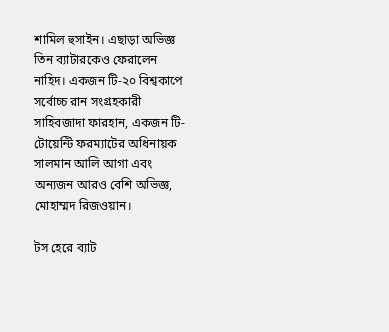শামিল হুসাইন। এছাড়া অভিজ্ঞ তিন ব্যাটারকেও ফেরালেন নাহিদ। একজন টি-২০ বিশ্বকাপে সর্বোচ্চ রান সংগ্রহকারী সাহিবজাদা ফারহান, একজন টি-টোয়েন্টি ফরম্যাটের অধিনায়ক সালমান আলি আগা এবং অন্যজন আরও বেশি অভিজ্ঞ, মোহাম্মদ রিজওয়ান।

টস হেরে ব্যাট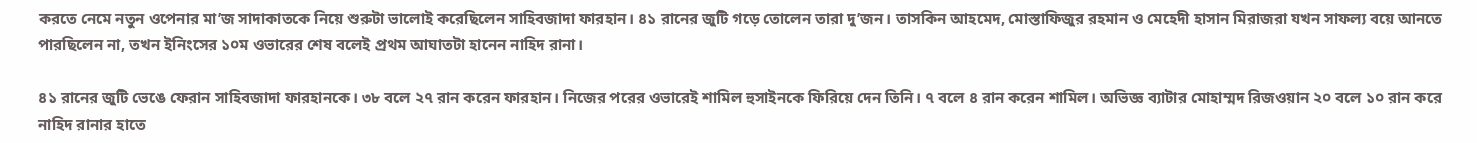করতে নেমে নতুন ওপেনার মা’জ সাদাকাতকে নিয়ে শুরুটা ভালোই করেছিলেন সাহিবজাদা ফারহান। ৪১ রানের জুটি গড়ে তোলেন তারা দু’জন। তাসকিন আহমেদ, মোস্তাফিজুর রহমান ও মেহেদী হাসান মিরাজরা যখন সাফল্য বয়ে আনতে পারছিলেন না, তখন ইনিংসের ১০ম ওভারের শেষ বলেই প্রথম আঘাতটা হানেন নাহিদ রানা।

৪১ রানের জুটি ভেঙে ফেরান সাহিবজাদা ফারহানকে। ৩৮ বলে ২৭ রান করেন ফারহান। নিজের পরের ওভারেই শামিল হুসাইনকে ফিরিয়ে দেন তিনি। ৭ বলে ৪ রান করেন শামিল। অভিজ্ঞ ব্যাটার মোহাম্মদ রিজওয়ান ২০ বলে ১০ রান করে নাহিদ রানার হাতে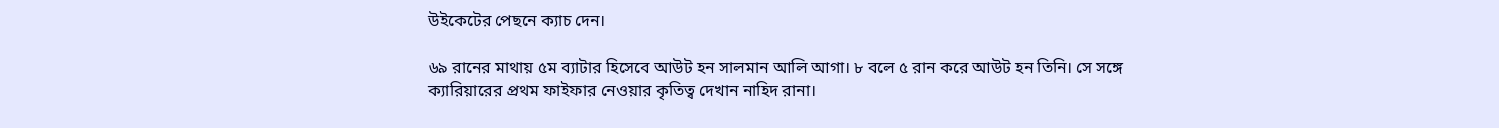উইকেটের পেছনে ক্যাচ দেন।

৬৯ রানের মাথায় ৫ম ব্যাটার হিসেবে আউট হন সালমান আলি আগা। ৮ বলে ৫ রান করে আউট হন তিনি। সে সঙ্গে ক্যারিয়ারের প্রথম ফাইফার নেওয়ার কৃতিত্ব দেখান নাহিদ রানা।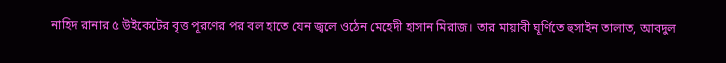নাহিদ রানার ৫ উইকেটের বৃত্ত পূরণের পর বল হাতে যেন জ্বলে ওঠেন মেহেদী হাসান মিরাজ। তার মায়াবী ঘূর্ণিতে হুসাইন তালাত, আবদুল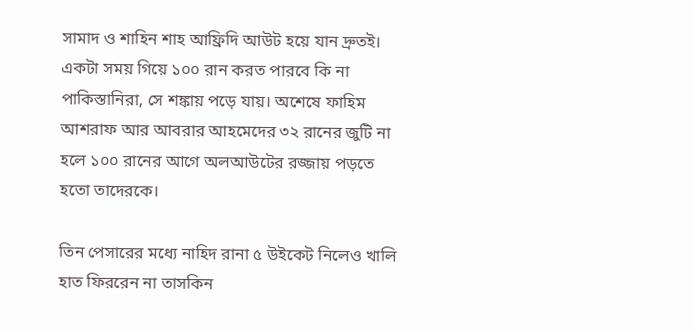সামাদ ও শাহিন শাহ আফ্রিদি আউট হয়ে যান দ্রুতই। একটা সময় গিয়ে ১০০ রান করত পারবে কি না পাকিস্তানিরা, সে শঙ্কায় পড়ে যায়। অশেষে ফাহিম আশরাফ আর আবরার আহমেদের ৩২ রানের জুটি না হলে ১০০ রানের আগে অলআউটের রজ্জায় পড়তে হতো তাদেরকে।

তিন পেসারের মধ্যে নাহিদ রানা ৫ উইকেট নিলেও খালি হাত ফিররেন না তাসকিন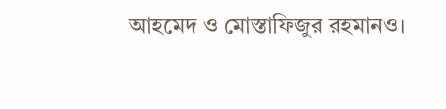আহমেদ ও মোস্তাফিজুর রহমানও।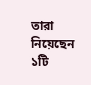তারা নিয়েছেন ১টি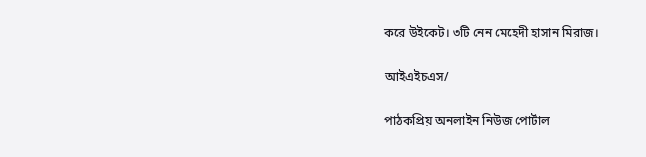করে উইকেট। ৩টি নেন মেহেদী হাসান মিরাজ।

আইএইচএস/

পাঠকপ্রিয় অনলাইন নিউজ পোর্টাল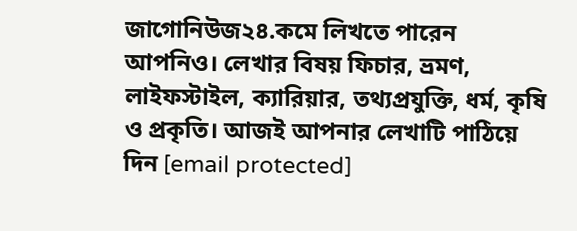জাগোনিউজ২৪.কমে লিখতে পারেন আপনিও। লেখার বিষয় ফিচার, ভ্রমণ, লাইফস্টাইল, ক্যারিয়ার, তথ্যপ্রযুক্তি, ধর্ম, কৃষি ও প্রকৃতি। আজই আপনার লেখাটি পাঠিয়ে দিন [email protected]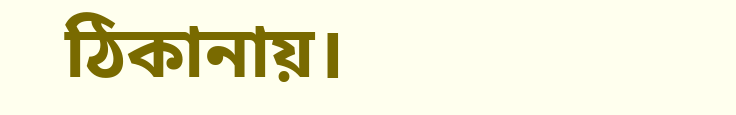ঠিকানায়।